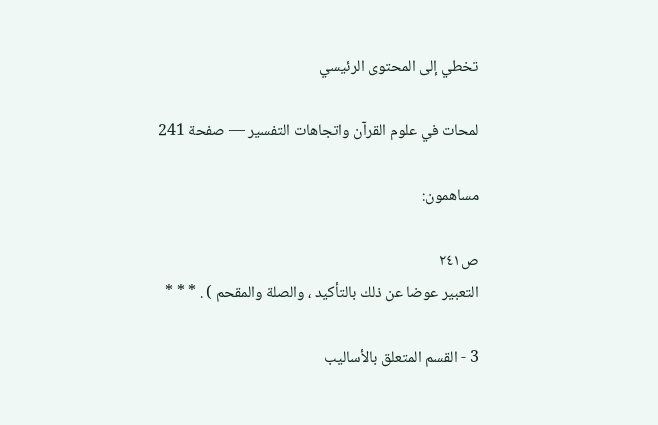تخطي إلى المحتوى الرئيسي

لمحات في علوم القرآن واتجاهات التفسير — صفحة 241

مساهمون:

ص٢٤١
التعبير عوضا عن ذلك بالتأكيد ، والصلة والمقحم ) . * * *

3 - القسم المتعلق بالأساليب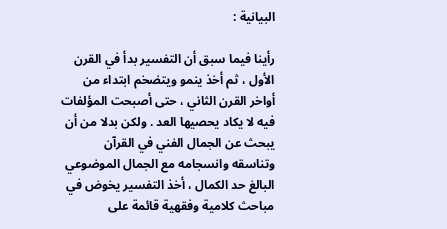البيانية :

رأينا فيما سبق أن التفسير بدأ في القرن الأول ، ثم أخذ ينمو ويتضخم ابتداء من أواخر القرن الثاني ، حتى أصبحت المؤلفات فيه لا يكاد يحصيها العد . ولكن بدلا من أن يبحث عن الجمال الفني في القرآن وتناسقه وانسجامه مع الجمال الموضوعي البالغ حد الكمال ، أخذ التفسير يخوض في مباحث كلامية وفقهية قائمة على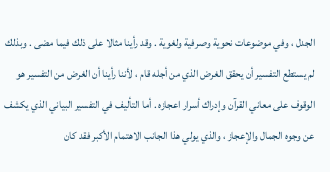الجدل ، وفي موضوعات نحوية وصرفية ولغوية . وقد رأينا مثالا على ذلك فيما مضى . وبذلك لم يستطع التفسير أن يحقق الغرض الذي من أجله قام ، لأننا رأينا أن الغرض من التفسير هو الوقوف على معاني القرآن وإدراك أسرار اعجازه . أما التأليف في التفسير البياني الذي يكشف عن وجوه الجمال والإعجاز ، والذي يولي هذا الجانب الاهتمام الأكبر فقد كان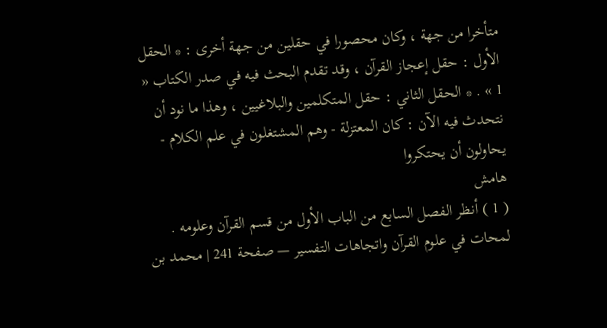متأخرا من جهة ، وكان محصورا في حقلين من جهة أخرى : * الحقل الأول : حقل إعجاز القرآن ، وقد تقدم البحث فيه في صدر الكتاب « 1 » . * الحقل الثاني : حقل المتكلمين والبلاغيين ، وهذا ما نود أن نتحدث فيه الآن : كان المعتزلة - وهم المشتغلون في علم الكلام - يحاولون أن يحتكروا
هامش
( 1 ) أنظر الفصل السابع من الباب الأول من قسم القرآن وعلومه .
لمحات في علوم القرآن واتجاهات التفسير — صفحة 241 | محمد بن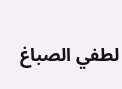لطفي الصباغ